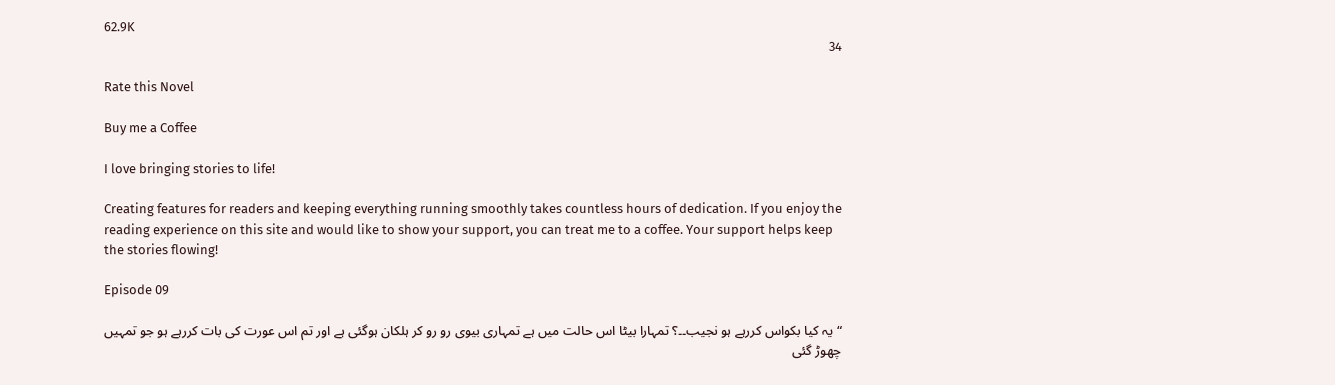62.9K
34

Rate this Novel

Buy me a Coffee

I love bringing stories to life!

Creating features for readers and keeping everything running smoothly takes countless hours of dedication. If you enjoy the reading experience on this site and would like to show your support, you can treat me to a coffee. Your support helps keep the stories flowing!

Episode 09

“یہ کیا بکواس کررہے ہو نجیب۔۔؟ تمہارا بیٹا اس حالت میں ہے تمہاری بیوی رو رو کر ہلکان ہوگئی ہے اور تم اس عورت کی بات کررہے ہو جو تمہیں چھوڑ گئی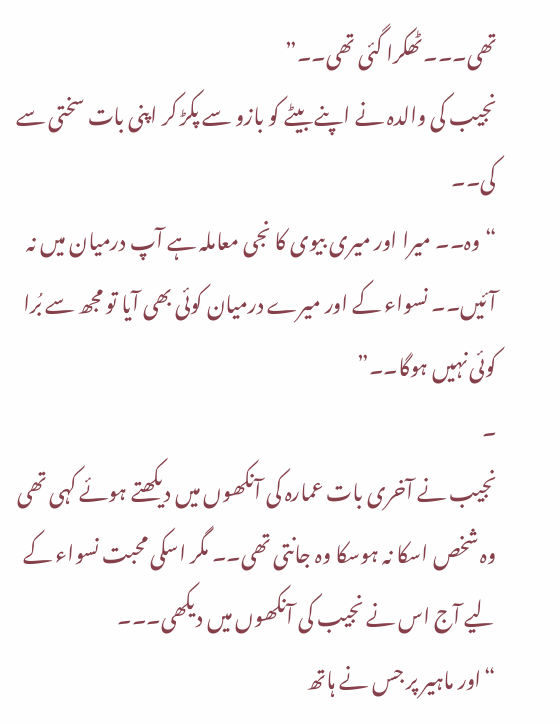تھی۔۔۔ٹھکرا گئی تھی۔۔”
نجیب کی والدہ نے اپنے بیٹے کو بازو سے پکڑ کر اپنی بات سختی سے کی۔۔
“وہ۔۔ میرا اور میری بیوی کا نجی معاملہ ہے آپ درمیان میں نہ آئیں۔۔ نسواء کے اور میرے درمیان کوئی بھی آیا تو مجھ سے بُرا کوئی نہیں ہوگا۔۔”
۔
نجیب نے آخری بات عمارہ کی آنکھوں میں دیکھتے ہوئے کہی تھی
وہ شخص اسکا نہ ہوسکا وہ جانتی تھی۔۔ مگر اسکی محبت نسواء کے لیے آج اس نے نجیب کی آنکھوں میں دیکھی۔۔۔
“اور ماہیر پر جس نے ہاتھ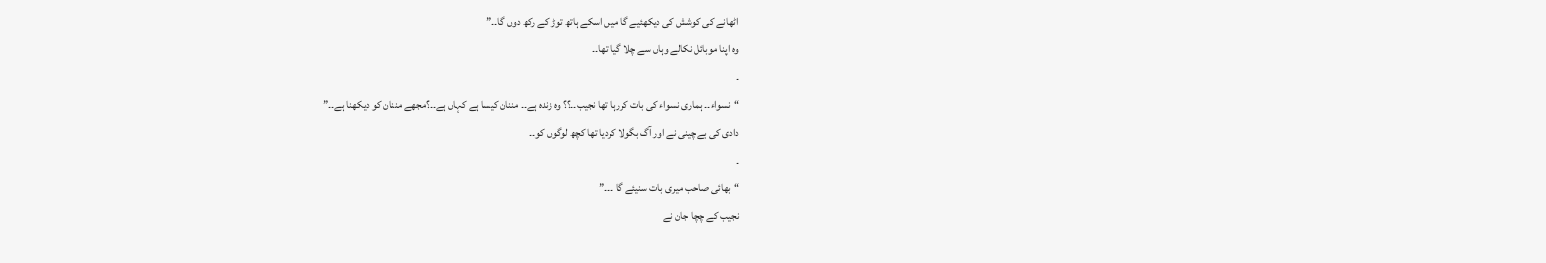اٹھانے کی کوشش کی دیکھئیے گا میں اسکے ہاتھ توڑ کے رکھ دوں گا۔۔”
وہ اپنا موبائل نکالے وہاں سے چلا گیا تھا۔۔
۔
“نسواء۔۔ ہماری نسواء کی بات کررہا تھا نجیب۔۔؟؟ وہ زندہ ہے۔۔ مننان کیسا ہے کہاں ہے۔۔؟مجھے مننان کو دیکھنا ہے۔۔”
دادی کی بےچینی نے اور آگ بگولا کردیا تھا کچھ لوگوں کو۔۔
۔
“بھائی صاحب میری بات سنیئے گا ۔۔۔”
نجیب کے چچا جان نے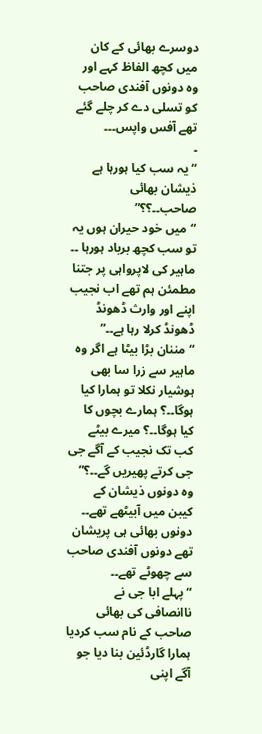دوسرے بھائی کے کان میں کچھ الفاظ کہے اور وہ دونوں آفندی صاحب کو تسلی دے کر چلے گئے تھے آفس واپس۔۔۔
۔
“یہ سب کیا ہورہا ہے ذیشان بھائی صاحب۔۔؟؟”
“میں خود حیران ہوں یہ تو سب کچھ برباد ہورہا ۔۔ ماہیر کی لاپرواہی پر جتنا مطمئن ہم تھے اب نجیب اپنے اور وارث ڈھونڈ ڈھونڈ کرلا رہا ہے۔۔”
“مننان بڑا بیٹا ہے اگر وہ ماہیر سے زرا سا بھی ہوشیار نکلا تو ہمارا کیا ہوگا۔۔؟ ہمارے بچوں کا کیا ہوگا۔۔؟ میرے بیٹے کب تک نجیب کے آگے جی جی کرتے پھیریں گے۔۔؟”
وہ دونوں ذیشان کے کیبن میں آبیٹھے تھے۔۔ دونوں بھائی ہی پریشان تھے دونوں آفندی صاحب سے چھوٹے تھے۔۔
“پہلے ابا جی نے ناانصافی کی بھائی صاحب کے نام سب کردیا ہمارا گارڈئین بنا دیا جو آگے اپنی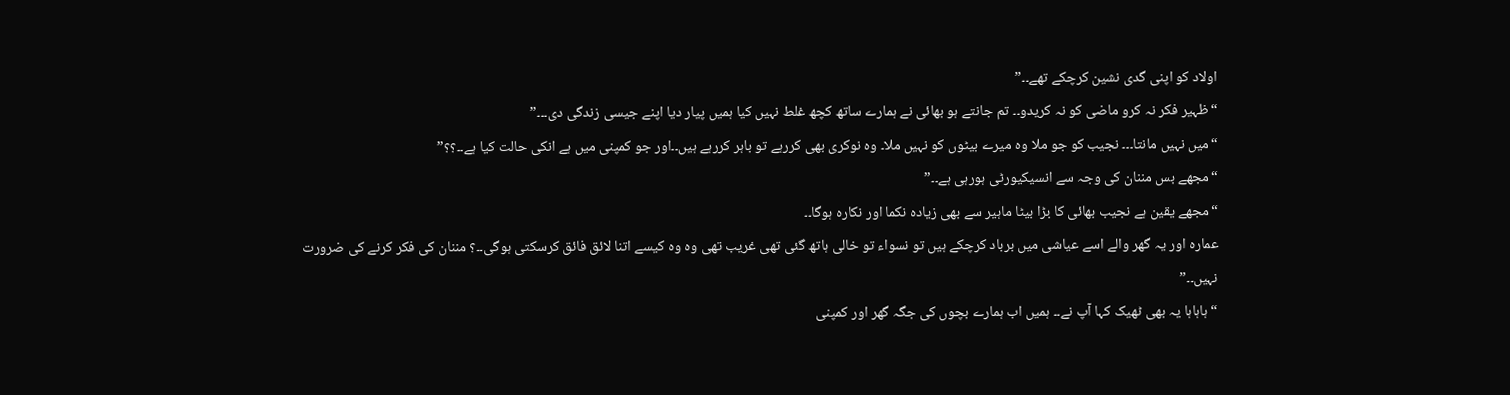اولاد کو اپنی گدی نشین کرچکے تھے۔۔”
“ظہیر فکر نہ کرو ماضی کو نہ کریدو۔۔ تم جانتے ہو بھائی نے ہمارے ساتھ کچھ غلط نہیں کیا ہمیں پیار دیا اپنے جیسی زندگی دی۔۔۔”
“میں نہیں مانتا۔۔۔ نجیب کو جو ملا وہ میرے بیٹوں کو نہیں ملا۔ وہ نوکری بھی کررہے تو باہر کررہے ہیں۔۔اور جو کمپنی میں ہے انکی حالت کیا ہے۔۔؟؟”
“مجھے بس مننان کی وجہ سے انسیکیورٹی ہورہی ہے۔۔”
“مجھے یقین ہے نجیب بھائی کا بڑا بیٹا ماہیر سے بھی زیادہ نکما اور نکارہ ہوگا۔۔
عمارہ اور یہ گھر والے اسے عیاشی میں برباد کرچکے ہیں تو نسواء تو خالی ہاتھ گئی تھی غریب تھی وہ وہ کیسے اتنا لائق فائق کرسکتی ہوگی۔۔؟ مننان کی فکر کرنے کی ضرورت نہیں۔۔”
“ہاہاہا یہ بھی ٹھیک کہا آپ نے۔۔ ہمیں اب ہمارے بچوں کی جگہ گھر اور کمپنی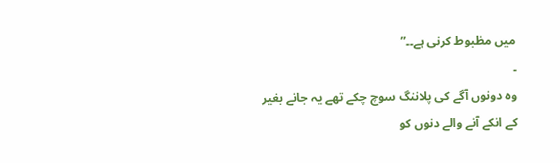میں مظبوط کرنی ہے۔۔”
۔
وہ دونوں آگے کی پلاننگ سوچ چکے تھے یہ جانے بغیر کے انکے آنے والے دنوں کو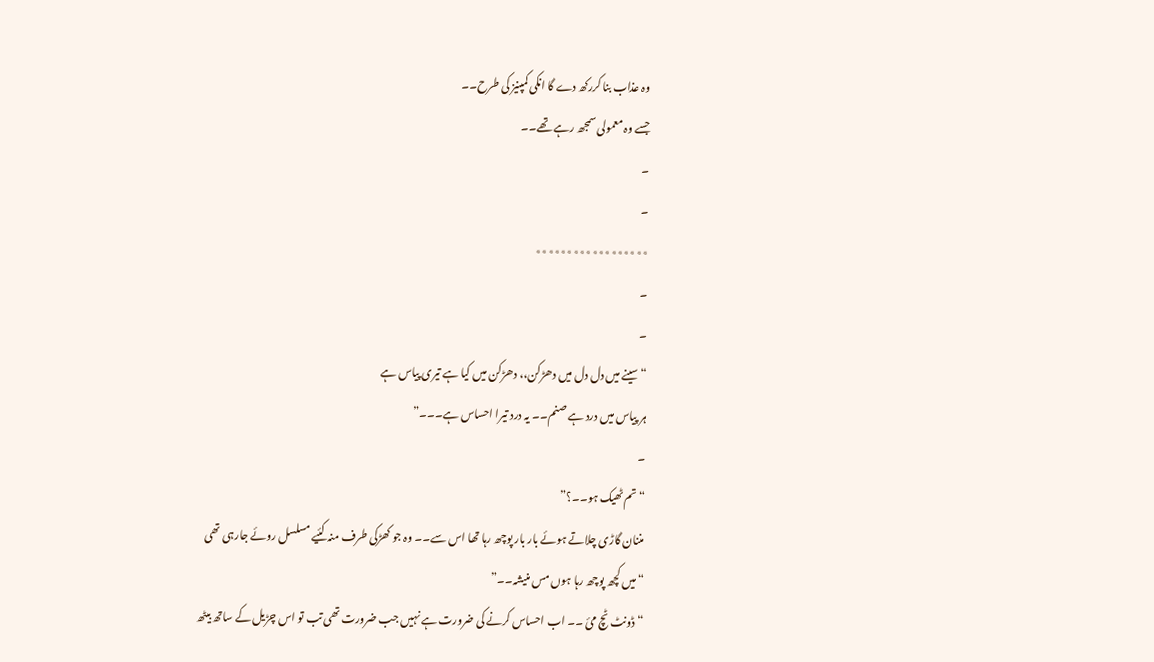وہ عذاب بنا کررکھ دے گا انکی کمپنیز کی طرح۔۔
جسے وہ معمولی سمجھ رہے تھے۔۔
۔
۔
٭٭٭٭٭٭٭٭٭٭٭٭٭٭٭٭٭٭
۔
۔
“سینے میں دل دل میں دھڑکن،، دھڑکن میں کیا ہے تیری پیاس ہے
ہر پیاس میں درد ہے صنم۔۔ یہ درد تیرا احساس ہے۔۔۔”
۔
“تم ٹھیک ہو۔۔؟”
مننان گاڑی چلاتے ہوئے بار بار پوچھ رہا تھا اس سے۔۔ وہ جو کھڑکی طرف منہ کئیے مسلسل روئے جارہی تھی
“میں کچھ پوچھ رہا ہوں مس منیشہ۔۔”
“ڈونٹ ٹچ مئ ۔۔ اب احساس کرنے کی ضرورت ہے نہیں جب ضرورت تھی تب تو اس چڑیل کے ساتھ بیٹھ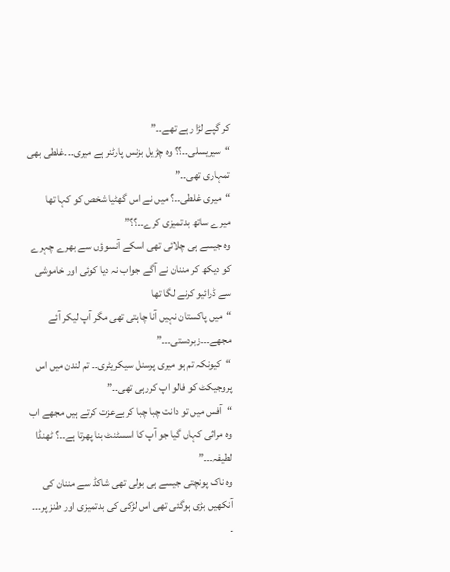کر گپے لڑا رہے تھے۔۔”
“سیریسلی۔۔؟؟ وہ چڑیل بزنس پارٹنر ہے میری۔۔۔غلطی بھی تمہاری تھی۔۔”
“میری غلطی۔۔؟ میں نے اس گھٹیا شخص کو کہا تھا میرے ساتھ بدتمیزی کرے۔۔؟؟”
وہ جیسے ہی چلائی تھی اسکے آنسوؤں سے بھرے چہرے کو دیکھ کر مننان نے آگے جواب نہ دیا کوئی اور خاموشی سے ڈرائیو کرنے لگا تھا
“میں پاکستان نہیں آنا چاہتی تھی مگر آپ لیکر آئے مجھے۔۔۔زبردستی۔۔۔”
“کیونکہ تم ہو میری پرسنل سیکریٹری۔۔ تم لندن میں اس پروجیکٹ کو فالو اپ کررہی تھی۔۔”
“آفس میں تو دانت چبا چبا کربےعزت کرتے ہیں مجھے اب وہ مراثی کہاں گیا جو آپ کا اسسٹنٹ بنا پھرتا ہے۔۔؟ ٹھنڈا لطیفہ۔۔۔”
وہ ناک پونچتی جیسے ہی بولی تھی شاکڈ سے مننان کی آنکھیں بڑی ہوگئی تھی اس لڑکی کی بدتمیزی اور طنز پر۔۔۔
۔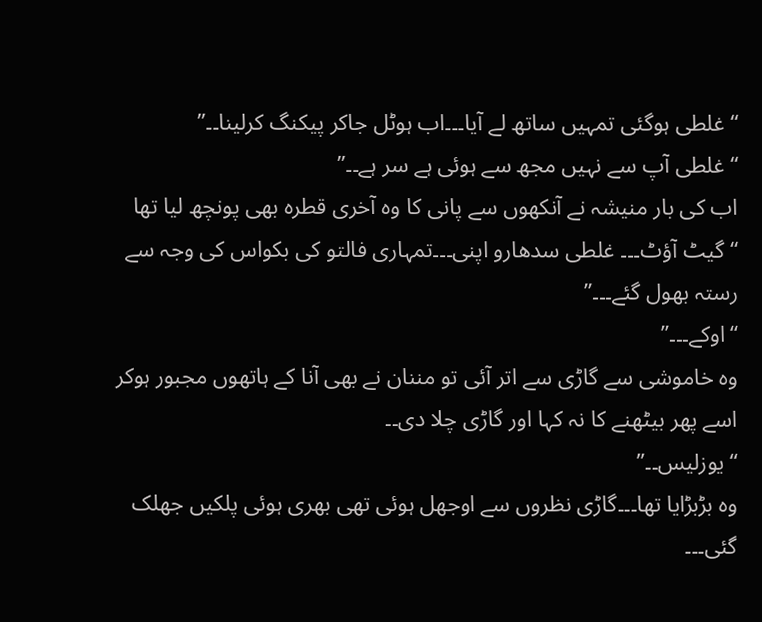“غلطی ہوگئی تمہیں ساتھ لے آیا۔۔۔اب ہوٹل جاکر پیکنگ کرلینا۔۔”
“غلطی آپ سے نہیں مجھ سے ہوئی ہے سر ہے۔۔”
اب کی بار منیشہ نے آنکھوں سے پانی کا وہ آخری قطرہ بھی پونچھ لیا تھا
“گیٹ آؤٹ۔۔۔ غلطی سدھارو اپنی۔۔۔تمہاری فالتو کی بکواس کی وجہ سے رستہ بھول گئے۔۔۔”
“اوکے۔۔۔”
وہ خاموشی سے گاڑی سے اتر آئی تو مننان نے بھی آنا کے ہاتھوں مجبور ہوکر اسے پھر بیٹھنے کا نہ کہا اور گاڑی چلا دی۔۔
“یوزلیس۔۔”
وہ بڑبڑایا تھا۔۔۔گاڑی نظروں سے اوجھل ہوئی تھی بھری ہوئی پلکیں جھلک گئی۔۔۔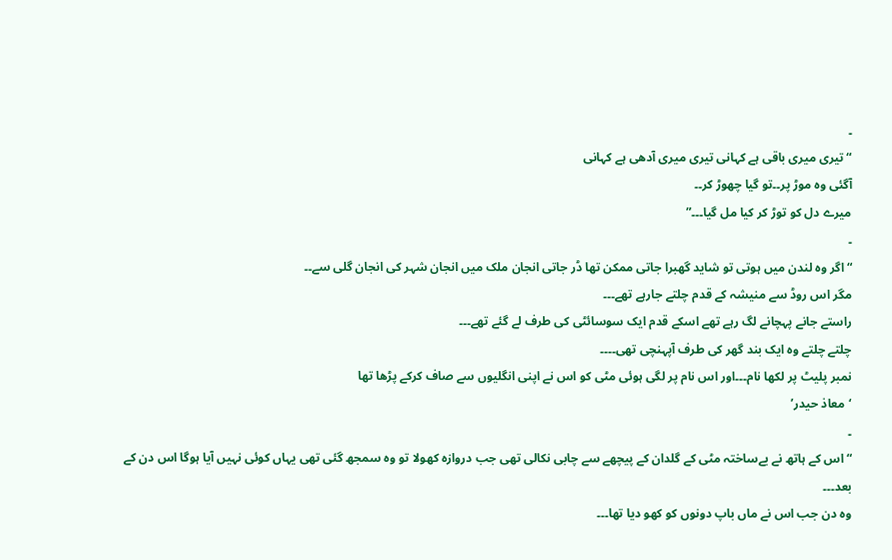۔
“تیری میری باقی ہے کہانی تیری میری آدھی ہے کہانی
آگئی وہ موڑ پر۔۔تو گیا چھوڑ کر۔۔
میرے دل کو توڑ کر کیا مل گیا۔۔۔”
۔
“اگر وہ لندن میں ہوتی تو شاید گھبرا جاتی ممکن تھا ڈر جاتی انجان ملک میں انجان شہر کی انجان گلی سے۔۔
مگر اس روڈ سے منیشہ کے قدم چلتے جارہے تھے۔۔۔
راستے جانے پہچانے لگ رہے تھے اسکے قدم ایک سوسائٹی کی طرف لے گئے تھے۔۔۔
چلتے چلتے وہ ایک بند گھر کی طرف آپہنچی تھی۔۔۔۔
نمبر پلیٹ پر لکھا نام۔۔۔اور اس نام پر لگی ہوئی مٹی کو اس نے اپنی انگلیوں سے صاف کرکے پڑھا تھا
‘معاذ حیدر’
۔
“اس کے ہاتھ نے بےساختہ مٹی کے گلدان کے پیچھے سے چابی نکالی تھی جب دروازہ کھولا تو وہ سمجھ گئی تھی یہاں کوئی نہیں آیا ہوگا اس دن کے بعد۔۔۔
وہ دن جب اس نے ماں باپ دونوں کو کھو دیا تھا۔۔۔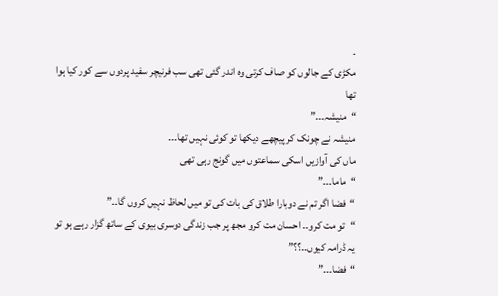۔
مکڑی کے جالوں کو صاف کرتی وہ اندر گئی تھی سب فرنیچر سفید پردوں سے کور کیا ہوا تھا
“منیشہ۔۔۔”
منیشہ نے چونک کر پیچھے دیکھا تو کوئی نہیں تھا۔۔۔
ماں کی آوازیں اسکی سماعتوں میں گونج رہی تھی
“ماما۔۔۔”
“فضا اگر تم نے دوبارا طلاق کی بات کی تو میں لحاظ نہیں کروں گا۔۔”
“تو مت کرو۔۔ احسان مت کرو مجھ پر جب زندگی دوسری بیوی کے ساتھ گزار رہے ہو تو یہ ڈرامہ کیوں۔۔؟؟”
“فضا۔۔۔”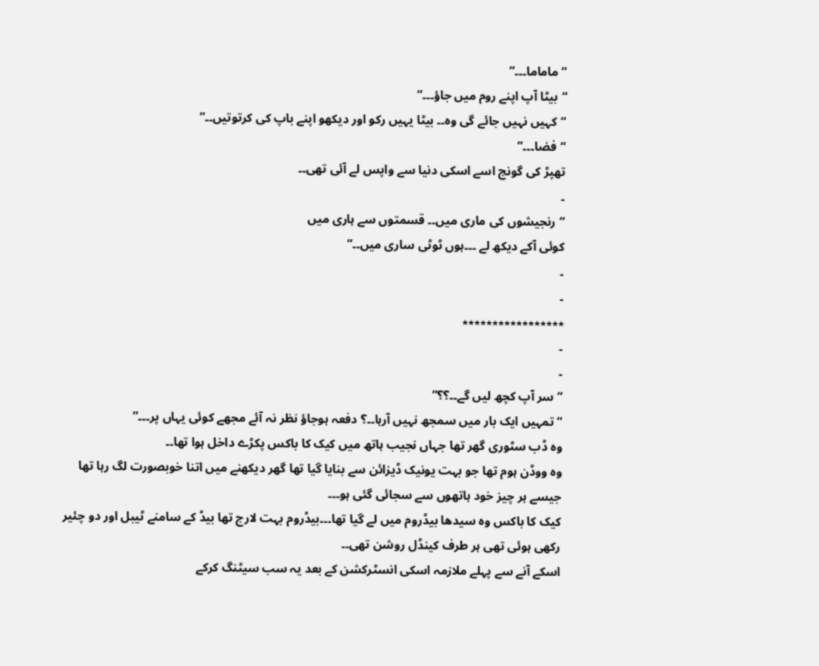“ماماما۔۔۔”
“بیٹا آپ اپنے روم میں جاؤ۔۔۔”
“کہیں نہیں جائے گی وہ۔۔ بیٹا یہیں رکو اور دیکھو اپنے باپ کی کرتوتیں۔۔”
“فضا۔۔۔”
تھپڑ کی گونج اسے اسکی دنیا سے واپس لے آئی تھی۔۔
۔
“رنجیشوں کی ماری میں۔۔ قسمتوں سے ہاری میں
کوئی آکے دیکھ لے ۔۔۔ہوں ٹوٹی ساری میں۔۔”
۔
۔
٭٭٭٭٭٭٭٭٭٭٭٭٭٭٭٭٭
۔
۔
“سر آپ کچھ لیں گے۔۔؟؟”
“تمہیں ایک بار میں سمجھ نہیں آرہا۔۔؟ دفعہ ہوجاؤ نظر نہ آئے مجھے کوئی یہاں پر۔۔۔”
وہ ڈب سٹوری گھر تھا جہاں نجیب ہاتھ میں کیک کا باکس پکڑے داخل ہوا تھا۔۔
وہ ووڈن ہوم تھا جو بہت یونیک ڈیزائن سے بنایا گیا تھا گھر دیکھنے میں اتنا خوبصورت لگ رہا تھا جیسے ہر چیز خود ہاتھوں سے سجائی گئی ہو۔۔۔
کیک کا باکس وہ سیدھا بیڈروم میں لے گیا تھا۔۔۔بیڈروم بہت لارج تھا بیڈ کے سامنے ٹیبل اور دو چئیر رکھی ہوئی تھی ہر طرف کینڈل روشن تھی۔۔
اسکے آنے سے پہلے ملازمہ اسکی انسٹرکشن کے بعد یہ سب سیٹنگ کرکے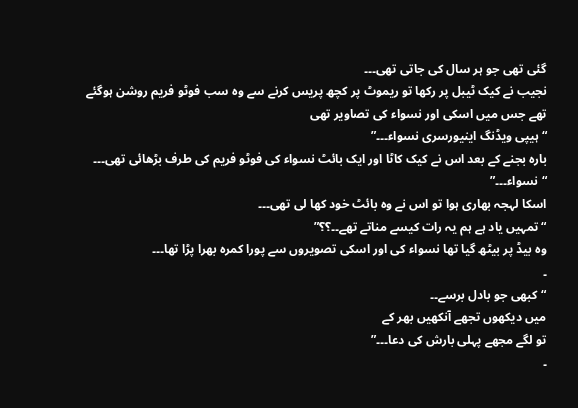گئی تھی جو ہر سال کی جاتی تھی۔۔۔
نجیب نے کیک ٹیبل پر رکھا تو ریموٹ پر کچھ پریس کرنے سے وہ سب فوٹو فریم روشن ہوگئے تھے جس میں اسکی اور نسواء کی تصاویر تھی
“ہیپی ویڈنگ اینیورسری نسواء۔۔۔”
بارہ بجنے کے بعد اس نے کیک کاٹا اور ایک بائٹ نسواء کی فوٹو فریم کی طرف بڑھائی تھی۔۔۔
“نسواء۔۔۔”
اسکا لہجہ بھاری ہوا تو اس نے وہ بائٹ خود کھا لی تھی۔۔۔
“تمہیں یاد ہے ہم یہ رات کیسے مناتے تھے۔۔؟؟”
وہ بیڈ پر بیٹھ گیا تھا نسواء کی اور اسکی تصویروں سے پورا کمرہ بھرا پڑا تھا۔۔۔
۔
“کبھی جو بادل برسے۔۔
میں دیکھوں تجھے آنکھیں بھر کے
تو لگے مجھے پہلی بارش کی دعا۔۔۔”
۔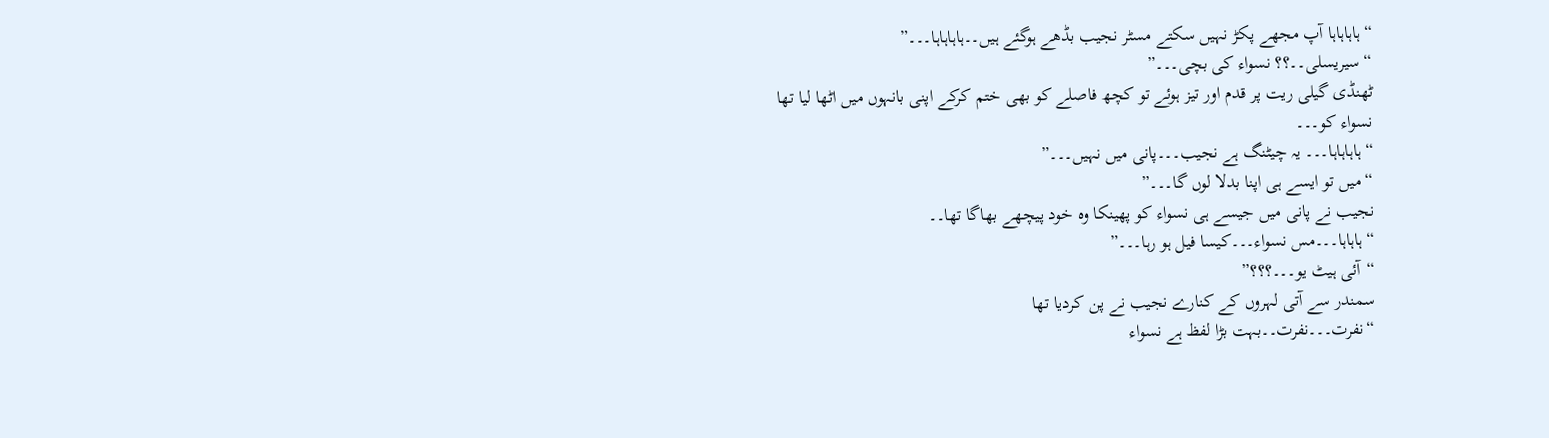“ہاہاہاہا آپ مجھے پکڑ نہیں سکتے مسٹر نجیب بڈھے ہوگئے ہیں۔۔ہاہاہاہا۔۔۔”
“سیریسلی۔۔؟؟ نسواء کی بچی۔۔۔”
ٹھنڈی گیلی ریت پر قدم اور تیز ہوئے تو کچھ فاصلے کو بھی ختم کرکے اپنی بانہوں میں اٹھا لیا تھا نسواء کو۔۔۔
“ہاہاہاہا۔۔۔ یہ چیٹنگ ہے نجیب۔۔۔پانی میں نہیں۔۔۔”
“میں تو ایسے ہی اپنا بدلا لوں گا۔۔۔”
نجیب نے پانی میں جیسے ہی نسواء کو پھینکا وہ خود پیچھے بھاگا تھا۔۔
“ہاہاہا۔۔۔مس نسواء۔۔۔کیسا فیل ہو رہا۔۔۔”
“آئی ہیٹ یو۔۔۔؟؟؟”
سمندر سے آتی لہروں کے کنارے نجیب نے پن کردیا تھا
“نفرت۔۔۔نفرت۔۔بہت بڑا لفظ ہے نسواء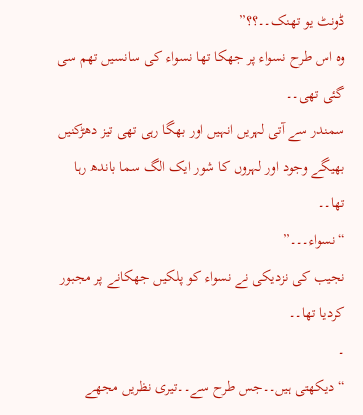ڈونٹ یو تھنک۔۔؟؟”
وہ اس طرح نسواء پر جھکا تھا نسواء کی سانسیں تھم سی گئی تھی۔۔
سمندر سے آتی لہریں انہیں اور بھگا رہی تھی تیز دھڑکنیں بھیگے وجود اور لہروں کا شور ایک الگ سما باندھ رہا تھا۔۔
“نسواء۔۔۔”
نجیب کی نزدیکی نے نسواء کو پلکیں جھکانے پر مجبور کردیا تھا۔۔
۔
“دیکھتی ہیں۔۔جس طرح سے۔۔تیری نظریں مجھے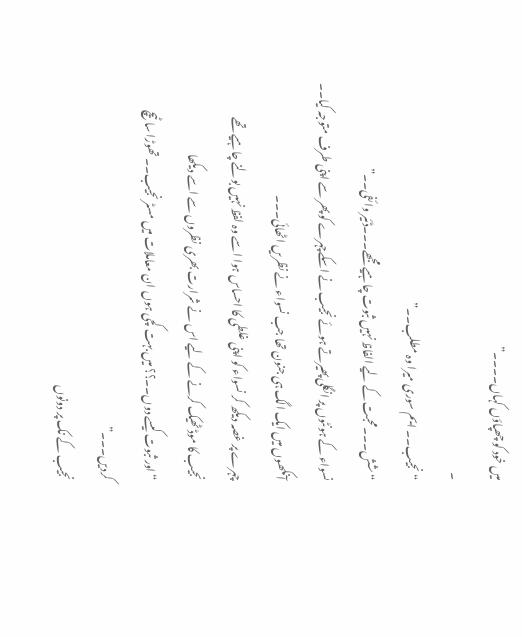میں خود کو چھپاؤں کہاں۔۔۔۔”
۔
“نجیب۔۔ ایم سوری میرا وہ مطلب۔۔”
“شش۔۔۔محبت کے لیے الفاظ نہیں ثبوت چاہیے مجھے۔۔۔ڈئیر وائفی۔۔”
نسواء کے ہونٹوں پر انگلی پھیرتے ہوئے نجیب نے اسکےچہرے کو پھر سے اپنی طرف متوجہ کیا۔۔ آنکھوں میں ایک الگ ہی جنون تھا جب نسواء نے نظریں اٹھائی۔۔۔
چہرے پر غصہ دیکھ کر نسواء کو اپنی غلطی کا احساس ہوا اسے وہ لفظ نہیں بولنے چاہیے تھے
نجیب کا موڈ ٹھیک کرنے کے لیے اس نے شرارت بھری نظروں سے اسے دیکھا
“اور ثبوت کیسے دوں۔۔؟؟ میں بہت کچی ہوں ان معاملات میں مسٹر نجیب۔۔ تھوڑا سا ٹیچ کردیں۔۔۔”
نجیب کے نک پر دونوں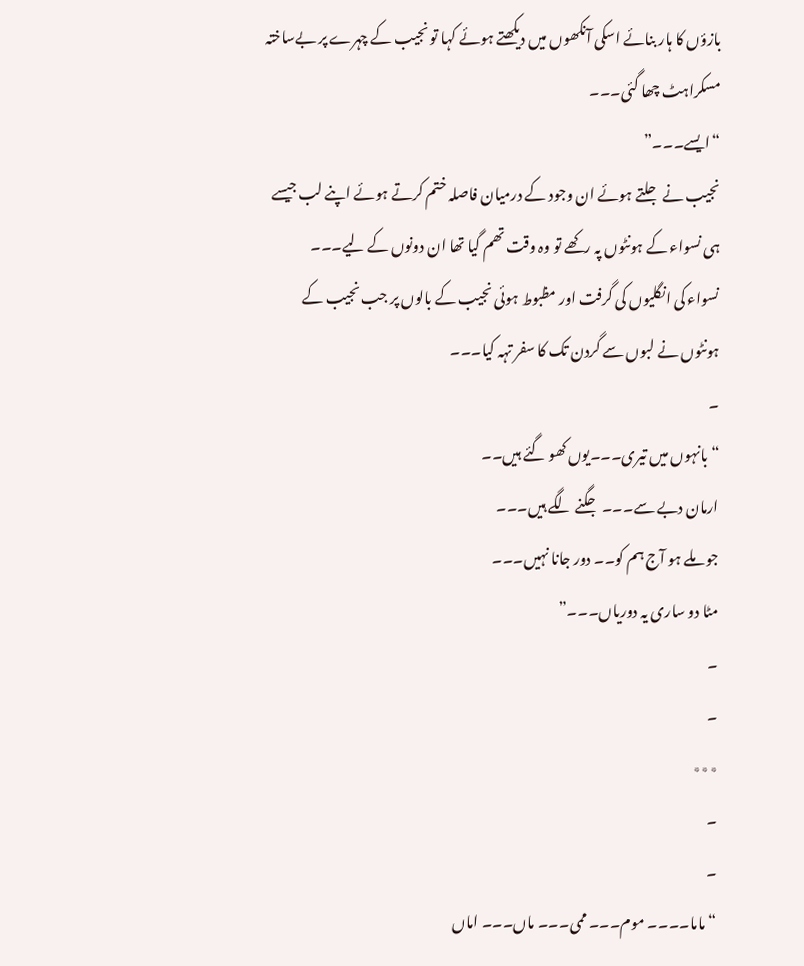بازؤں کا ہار بنائے اسکی آنکھوں میں دیکھتے ہوئے کہا تو نجیب کے چہرے پر بےساختہ مسکراہٹ چھا گئی۔۔۔
“ایسے۔۔۔”
نجیب نے جلتے ہوئے ان وجود کے درمیان فاصلہ ختم کرتے ہوئے اپنے لب جیسے ہی نسواء کے ہونٹوں پہ رکھے تو وہ وقت تھم گیا تھا ان دونوں کے لیے۔۔۔
نسواء کی انگلیوں کی گرفت اور مظبوط ہوئی نجیب کے بالوں پر جب نجیب کے ہونٹوں نے لبوں سے گردن تک کا سفر تہہ کیا۔۔۔
۔
“بانہوں میں تیری۔۔۔یوں کھو گئے ہیں۔۔
ارمان دبے سے۔۔۔ جگنے لگے ہیں۔۔۔
جو ملے ہو آج ہم کو۔۔ دور جانا نہیں۔۔۔
مٹا دو ساری یہ دوریاں۔۔۔”
۔
۔
٭٭٭
۔
۔
“ماما۔۔۔۔ موم۔۔۔ ممی۔۔۔ ماں۔۔۔ اماں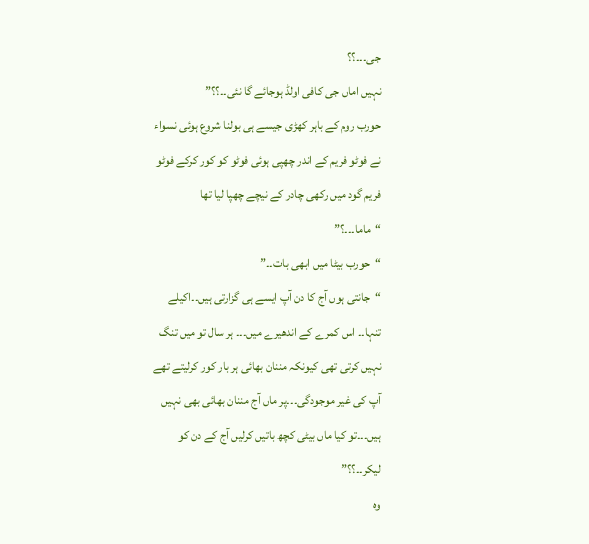جی۔۔۔؟؟
نہیں اماں جی کافی اولڈ ہوجائے گا نئی۔۔؟؟”
حورب روم کے باہر کھڑی جیسے ہی بولنا شروع ہوئی نسواء نے فوٹو فریم کے اندر چھپی ہوئی فوٹو کو کور کرکے فوٹو فریم گود میں رکھی چادر کے نیچے چھپا لیا تھا
“ماما۔۔۔؟”
“حورب بیٹا میں ابھی بات۔۔”
“جانتی ہوں آج کا دن آپ ایسے ہی گزارتی ہیں۔۔اکیلے تنہا۔۔ اس کمرے کے اندھیرے میں۔۔۔ ہر سال تو میں تنگ نہیں کرتی تھی کیونکہ مننان بھائی ہر بار کور کرلیتے تھے آپ کی غیر موجودگی۔۔۔پر ماں آج مننان بھائی بھی نہیں ہیں۔۔۔تو کیا ماں بیٹی کچھ باتیں کرلیں آج کے دن کو لیکر۔۔؟؟”
وہ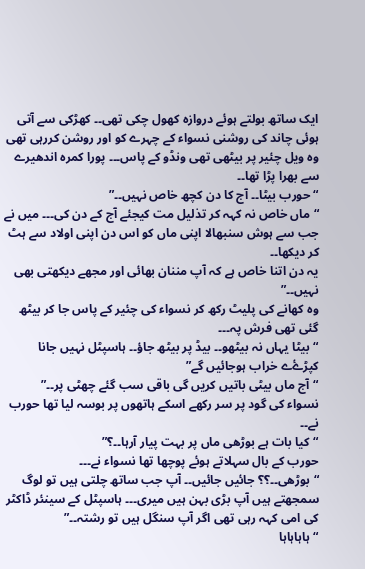ایک ساتھ بولتے ہوئے دروازہ کھول چکی تھی۔۔ کھڑکی سے آتی ہوئی چاند کی روشنی نسواء کے چہرے کو اور روشن کررہی تھی وہ ویل چئیر پر بیٹھی تھی ونڈو کے پاس۔۔۔ پورا کمرہ اندھیرے سے بھرا پڑا تھا۔۔
“حورب بیٹا۔۔ آج کا دن کچھ خاص نہیں۔۔”
“ماں خاص نہ کہہ کر تذلیل مت کیجئے آج کے دن کی۔۔۔ میں نے جب سے ہوش سنبھالا اپنی ماں کو اس دن اپنی اولاد سے ہٹ کر دیکھا۔۔
یہ دن اتنا خاص ہے کہ آپ مننان بھائی اور مجھے دیکھتی بھی نہیں۔۔”
وہ کھانے کی پلیٹ رکھ کر نسواء کی چئیر کے پاس جا کر بیٹھ گئی تھی فرش پہ۔۔۔
“بیٹا یہاں نہ بیٹھو۔۔ بیڈ پر بیٹھ جاؤ۔۔ ہاسپٹل نہیں جانا کپڑۓے خراب ہوجائیں گے”
“آج ماں بیٹی باتیں کریں گی باقی سب گئے چھٹی پر۔۔”
نسواء کی گود پر سر رکھے اسکے ہاتھوں پر بوسہ لیا تھا حورب نے۔۔
“کیا بات ہے بوڑھی ماں پر بہت پیار آرہا۔۔؟”
حورب کے بال سہلاتے ہوئے پوچھا تھا نسواء نے۔۔۔
“بوڑھی۔۔؟؟ جائیں جائیں۔۔ آپ جب ساتھ چلتی ہیں تو لوگ سمجھتے ہیں آپ بڑی بہن ہیں میری۔۔۔ ہاسپٹل کے سینئر ڈاکٹر کی امی کہہ رہی تھی اگر آپ سنگل ہیں تو رشتہ۔۔”
“ہاہاہاہا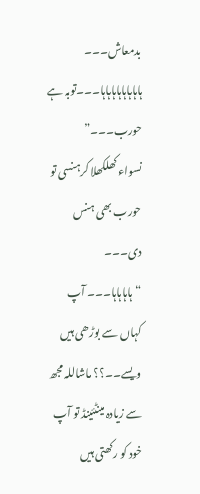بدمعاش۔۔۔ ہاہاہاہاہاہاہاہا۔۔۔توبہ ہے حورب۔۔۔”
نسواء کھلکھلا کرہنسی تو حورب بھی ہنس دی۔۔۔
“ہاہاہاہا۔۔۔ آپ کہاں سے بوڑھی ہیں ویسے۔۔؟؟ ماشاللہ مجھ سے زیادہ مینٹئینڈ تو آپ خود کو رکھتی ہیں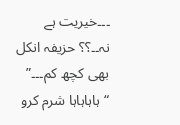۔۔۔خیریت ہے نہ۔۔؟؟ حزیفہ انکل بھی کچھ کم۔۔۔”
“ہاہاہاہا شرم کرو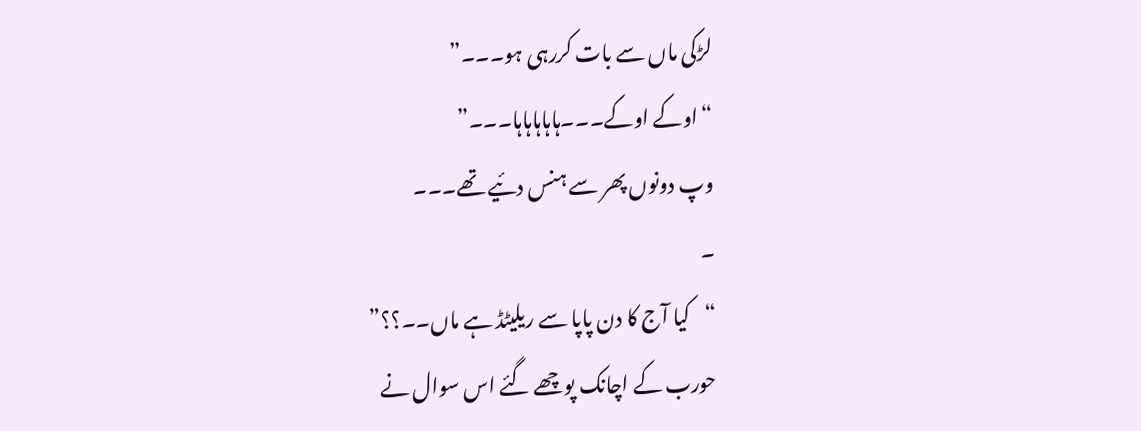لڑکی ماں سے بات کررہی ہو۔۔۔”
“اوکے اوکے۔۔۔ہاہاہاہاہا۔۔۔”
وپ دونوں پھر سے ہنس دئیے تھے۔۔۔
۔
“کیا آج کا دن پاپا سے ریلیٹڈ ہے ماں۔۔؟؟”
حورب کے اچانک پوچھے گئے اس سوال نے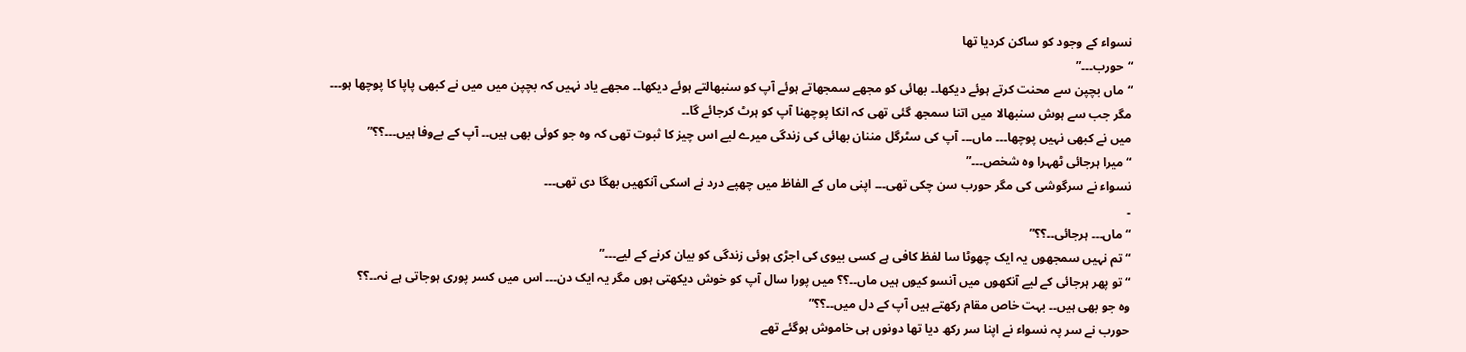نسواء کے وجود کو ساکن کردیا تھا
“حورب۔۔۔”
“ماں بچپن سے محنت کرتے ہوئے دیکھا۔۔ بھائی کو مجھے سمجھاتے ہوئے آپ کو سنبھالتے ہوئے دیکھا۔۔ مجھے یاد نہیں کہ بچپن میں میں نے کبھی پاپا کا پوچھا ہو۔۔۔
مگر جب سے ہوش سنبھالا میں اتنا سمجھ گئی تھی کہ انکا پوچھنا آپ کو ہرٹ کرجائے گا۔۔
میں نے کبھی نہیں پوچھا۔۔۔ ماں۔۔۔ آپ کی سٹرگل مننان بھائی کی زندگی میرے لیے اس چیز کا ثبوت تھی کہ وہ جو کوئی بھی ہیں۔۔ آپ کے بےوفا ہیں۔۔۔؟؟”
“میرا ہرجائی ٹھہرا وہ شخص۔۔۔”
نسواء نے سرگوشی کی مگر حورب سن چکی تھی۔۔۔ اپنی ماں کے الفاظ میں چھپے درد نے اسکی آنکھیں بھگا دی تھی۔۔۔
۔
“ماں۔۔۔ ہرجائی۔۔؟؟”
“تم نہیں سمجھوں یہ ایک چھوٹا سا لفظ کافی ہے کسی بیوی کی اجڑی ہوئی زندگی کو بیان کرنے کے لیے۔۔۔”
“تو پھر ہرجائی کے لیے آنکھوں میں آنسو کیوں ہیں ماں۔۔؟؟ میں پورا سال آپ کو خوش دیکھتی ہوں مگر یہ ایک دن۔۔۔ اس میں کسر پوری ہوجاتی ہے نہ۔۔؟؟
وہ جو بھی ہیں۔۔ بہت خاص مقام رکھتے ہیں آپ کے دل میں۔۔؟؟”
حورب نے سر پہ نسواء نے اپنا سر رکھ دیا تھا دونوں ہی خاموش ہوگئے تھے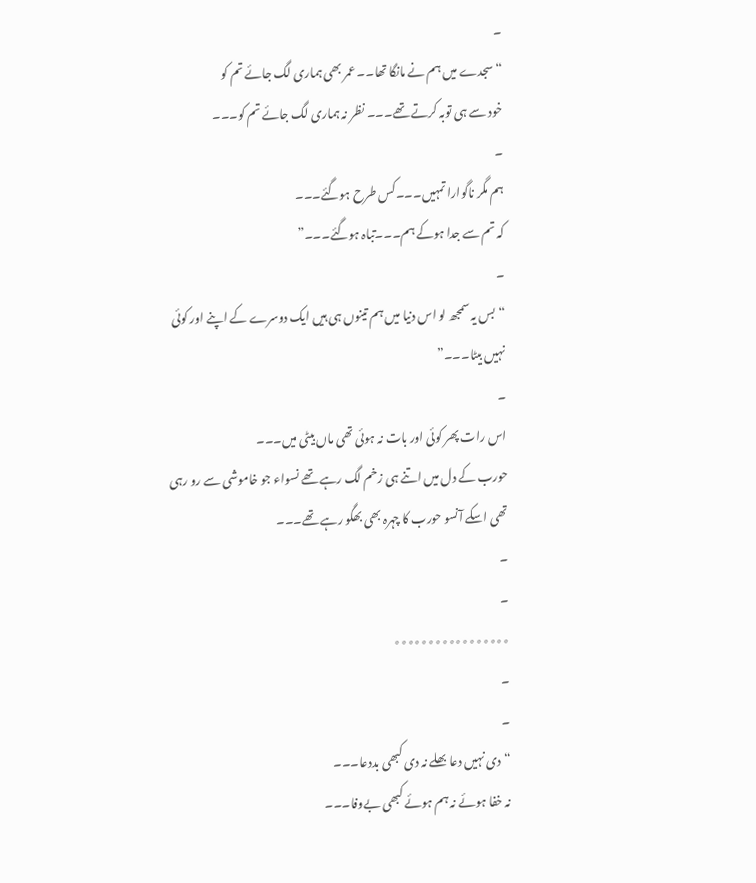۔
“سجدے میں ہم نے مانگا تھا۔۔ عمر بھی ہماری لگ جائے تم کو
خود سے ہی توبہ کرتے تھے۔۔۔ نظر نہ ہماری لگ جائے تم کو۔۔۔
۔
ہم مگر ناگوارا تمہیں۔۔۔کس طرح ہوگئے۔۔۔
کہ تم سے جدا ہوکے ہم۔۔۔تباہ ہوگئے۔۔۔”
۔
“بس یہ سمجھ لو اس دنیا میں ہم تینوں ہی ہیں ایک دوسرے کے اپنے اور کوئی نہیں بیٹا۔۔۔”
۔
اس رات پھر کوئی اور بات نہ ہوئی تھی ماں بیٹی میں۔۔۔
حورب کے دل میں اتنے ہی زخم لگ رہے تھے نسواء جو خاموشی سے رو رہی تھی اسکے آنسو حورب کا چہرہ بھی بھگو رہے تھے۔۔۔
۔
۔
٭٭٭٭٭٭٭٭٭٭٭٭٭٭٭٭٭
۔
۔
“دی نہیں دعا بھلے نہ دی کبھی بددعا۔۔۔
نہ خفا ہوئے نہ ہم ہوئے کبھی بےوفا۔۔۔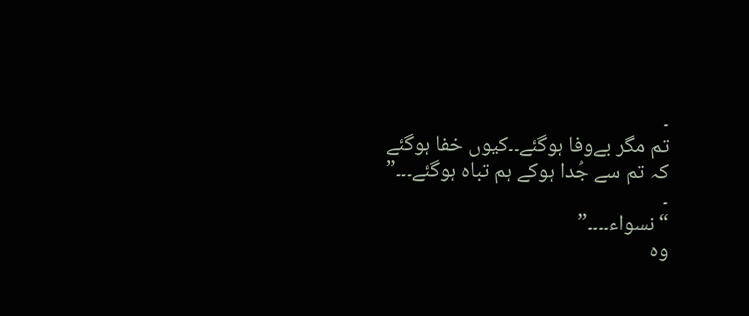۔
تم مگر بےوفا ہوگئے۔۔کیوں خفا ہوگئے
کہ تم سے جُدا ہوکے ہم تباہ ہوگئے۔۔۔”
۔
“نسواء۔۔۔۔”
وہ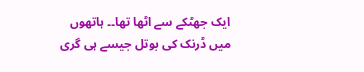ایک جھٹکے سے اٹھا تھا۔۔ ہاتھوں میں ڈرنک کی بوتل جیسے ہی گری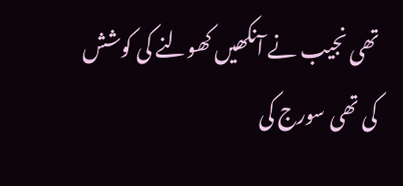تھی نجیب نے آنکھیں کھولنے کی کوشش کی تھی سورج کی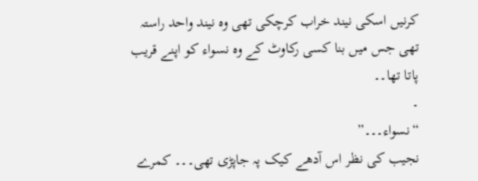کرنیں اسکی نیند خراب کرچکی تھی وہ نیند واحد راستہ تھی جس میں بنا کسی رکاوٹ کے وہ نسواء کو اپنے قریب پاتا تھا۔۔
۔
“نسواء۔۔۔”
نجیب کی نظر اس آدھے کیک پہ جاپڑی تھی۔۔۔ کمرے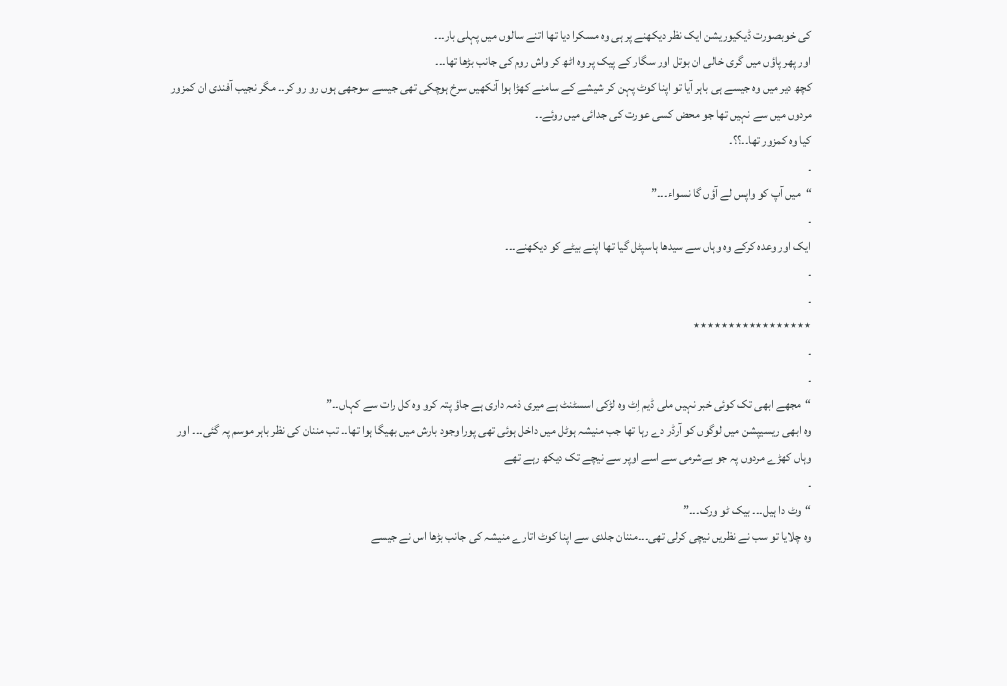کی خوبصورت ڈیکیوریشن ایک نظر دیکھنے پر ہی وہ مسکرا دیا تھا اتنے سالوں میں پہلی بار۔۔۔
اور پھر پاؤں میں گری خالی ان بوتل اور سگار کے پیک پر وہ اٹھ کر واش روم کی جانب بڑھا تھا۔۔۔
کچھ دیر میں وہ جیسے ہی باہر آیا تو اپنا کوٹ پہن کر شیشے کے سامنے کھڑا ہوا آنکھیں سرخ ہوچکی تھی جیسے سوجھی ہوں رو رو کر۔۔ مگر نجیب آفندی ان کمزور مردوں میں سے نہیں تھا جو محض کسی عورت کی جدائی میں روئے۔۔
کیا وہ کمزور تھا۔۔؟؟۔
۔
“میں آپ کو واپس لے آؤں گا نسواء۔۔۔”
۔
ایک اور وعدہ کرکے وہ وہاں سے سیدھا ہاسپٹل گیا تھا اپنے بیٹے کو دیکھنے۔۔۔
۔
۔
٭٭٭٭٭٭٭٭٭٭٭٭٭٭٭٭٭
۔
۔
“مجھے ابھی تک کوئی خبر نہیں ملی ڈیم اِٹ وہ لڑکی اسسٹنٹ ہے میری ذمہ داری ہے جاؤ پتہ کرو وہ کل رات سے کہاں۔۔”
وہ ابھی ریسیپشن میں لوگوں کو آرڈر دے رہا تھا جب منیشہ ہوٹل میں داخل ہوئی تھی پورا وجود بارش میں بھیگا ہوا تھا۔۔ تب مننان کی نظر باہر موسم پہ گئی۔۔۔ اور وہاں کھڑے مردوں پہ جو بےشرمی سے اسے اوپر سے نیچے تک دیکھ رہے تھے
۔
“وٹ دا ہیل۔۔۔ بیک ٹو ورک۔۔۔”
وہ چلایا تو سب نے نظریں نیچی کرلی تھی۔۔۔مننان جلدی سے اپنا کوٹ اتارے منیشہ کی جانب بڑھا اس نے جیسے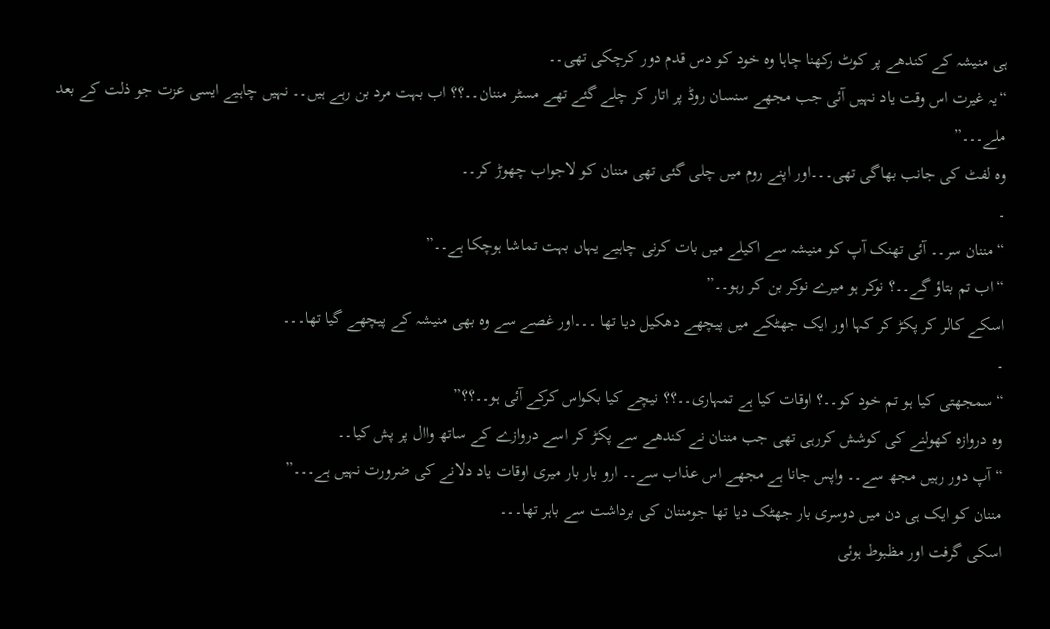ہی منیشہ کے کندھے پر کوٹ رکھنا چاہا وہ خود کو دس قدم دور کرچکی تھی۔۔
“یہ غیرت اس وقت یاد نہیں آئی جب مجھے سنسان روڈ پر اتار کر چلے گئے تھے مسٹر مننان۔۔؟؟ اب بہت مرد بن رہے ہیں۔۔ نہیں چاہیے ایسی عزت جو ذلت کے بعد ملے۔۔۔”
وہ لفٹ کی جانب بھاگی تھی۔۔۔اور اپنے روم میں چلی گئی تھی مننان کو لاجواب چھوڑ کر۔۔
۔
“مننان سر۔۔ آئی تھنک آپ کو منیشہ سے اکیلے میں بات کرنی چاہیے یہاں بہت تماشا ہوچکا ہے۔۔”
“اب تم بتاؤ گے۔۔؟ نوکر ہو میرے نوکر بن کر رہو۔۔”
اسکے کالر کر پکڑ کر کہا اور ایک جھٹکے میں پیچھے دھکیل دیا تھا ۔۔۔اور غصے سے وہ بھی منیشہ کے پیچھے گیا تھا۔۔۔
۔
“سمجھتی کیا ہو تم خود کو۔۔؟ اوقات کیا ہے تمہاری۔۔؟؟ نیچے کیا بکواس کرکے آئی ہو۔۔؟؟”
وہ دروازہ کھولنے کی کوشش کررہی تھی جب مننان نے کندھے سے پکڑ کر اسے دروازے کے ساتھ واال پر پش کیا۔۔
“آپ دور رہیں مجھ سے۔۔ واپس جانا ہے مجھے اس عذاب سے۔۔ ارو بار بار میری اوقات یاد دلانے کی ضرورت نہیں ہے۔۔۔”
مننان کو ایک ہی دن میں دوسری بار جھٹک دیا تھا جومننان کی برداشت سے باہر تھا۔۔۔
اسکی گرفت اور مظبوط ہوئی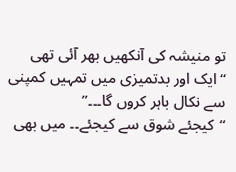تو منیشہ کی آنکھیں بھر آئی تھی
“ایک اور بدتمیزی میں تمہیں کمپنی سے نکال باہر کروں گا۔۔۔”
“کیجئے شوق سے کیجئے۔۔ میں بھی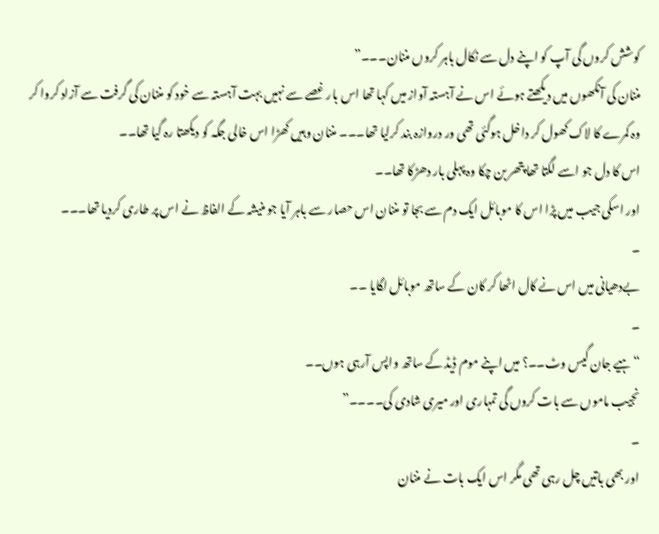کوشش کروں گی آپ کو اپنے دل سے نکال باہر کروں مننان۔۔۔”
مننان کی آنکھوں میں دیکھتے ہوئے اس نے آہستہ آواز میں کہا تھا اس بار غصے سے نہیں بہت آہستہ سے خود کو مننان کی گرفت سے آزاد کروا کر وہ کمرے کا لاک کھول کر داخل ہوگئی تھی ور دروازہ بند کرلیا تھا۔۔۔ مننان وہیں کھڑا اس خالی جگہ کو دیکھتا رہ گیا تھا۔۔
اس کا دل جو اسے لگتا تھا پتھر بن چکا وہ پہلی بار دھڑکا تھا۔۔
اور اسکی جیب میں پڑا اس کا موبائل ایک دم سے بجا تو مننان اس حصار سے باہر آیا جو منیشہ کے الفاظ نے اس پر طاری کردیا تھا۔۔۔
۔
بےدھیانی میں اس نے کال اٹھا کر کان کے ساتھ موبائل لگایا ۔۔
۔
“ہیے جان گیس وٹ۔۔؟ میں اپنے موم ڈیڈ کے ساتھ واپس آرہی ہوں۔۔
نجیب ماموں سے بات کروں گی تمہاری اور میری شادی کی۔۔۔۔”
۔
اور بھی باتیں چل رہی تھی مگر اس ایک بات نے مننان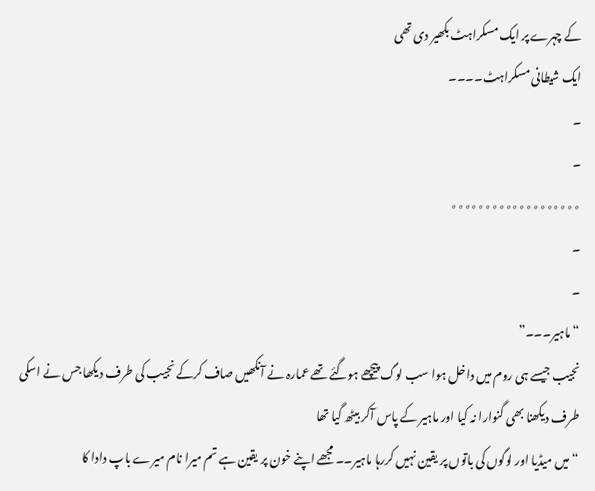کے چہرے پر ایک مسکراہٹ بکھیر دی تھی
ایک شیطانی مسکراہٹ۔۔۔۔
۔
۔
٭٭٭٭٭٭٭٭٭٭٭٭٭٭٭٭٭٭٭
۔
۔
“ماہیر۔۔۔”
نجیب جیسے ہی روم میں داخل ہوا سب لوگ پیچھے ہوگئے تھے عمارہ نے آنکھیں صاف کرکے نجیب کی طرف دیکھا جس نے اسکی طرف دیکھنا بھی گنوارا نہ کیا اور ماہیر کے پاس آکر بیٹھ گیا تھا
“میں میڈیا اور لوگوں کی باتوں پر یقین نہیں کررہا ماہیر۔۔ مجھے اپنے خون پر یقین ہے تم میرا نام میرے باپ دادا کا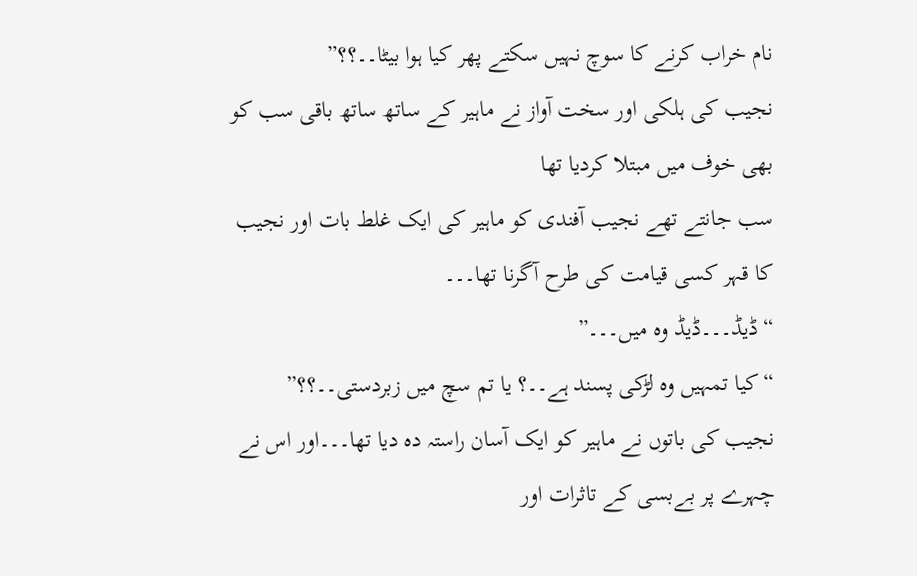نام خراب کرنے کا سوچ نہیں سکتے پھر کیا ہوا بیٹا۔۔؟؟”
نجیب کی ہلکی اور سخت آواز نے ماہیر کے ساتھ ساتھ باقی سب کو بھی خوف میں مبتلا کردیا تھا
سب جانتے تھے نجیب آفندی کو ماہیر کی ایک غلط بات اور نجیب کا قہر کسی قیامت کی طرح آگرنا تھا۔۔۔
“ڈیڈ۔۔۔ڈیڈ وہ میں۔۔۔”
“کیا تمہیں وہ لڑکی پسند ہے۔۔؟ یا تم سچ میں زبردستی۔۔؟؟”
نجیب کی باتوں نے ماہیر کو ایک آسان راستہ دہ دیا تھا۔۔۔اور اس نے چہرے پر بےبسی کے تاثرات اور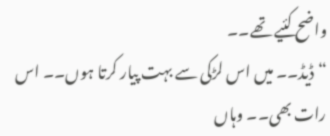واضح کئیے تھے۔۔
“ڈیڈ۔۔ میں اس لڑکی سے بہت پیار کرتا ہوں۔۔ اس رات بھی۔۔ وہاں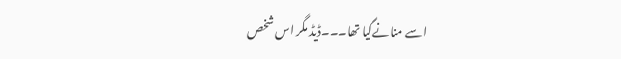اسے منانےگیا تھا۔۔۔ڈیڈ مگر اس شخص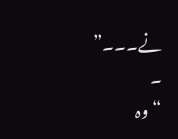نے۔۔۔”
۔
“وہ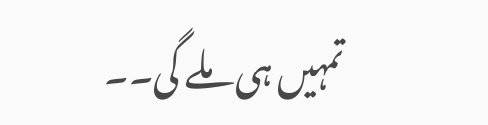تمہیں ہی ملے گی۔۔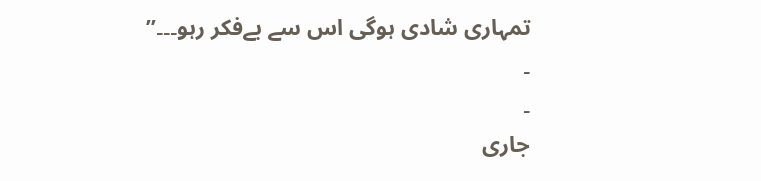تمہاری شادی ہوگی اس سے بےفکر رہو۔۔۔”
۔
۔
جاری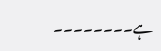ہے۔۔۔۔۔۔۔۔